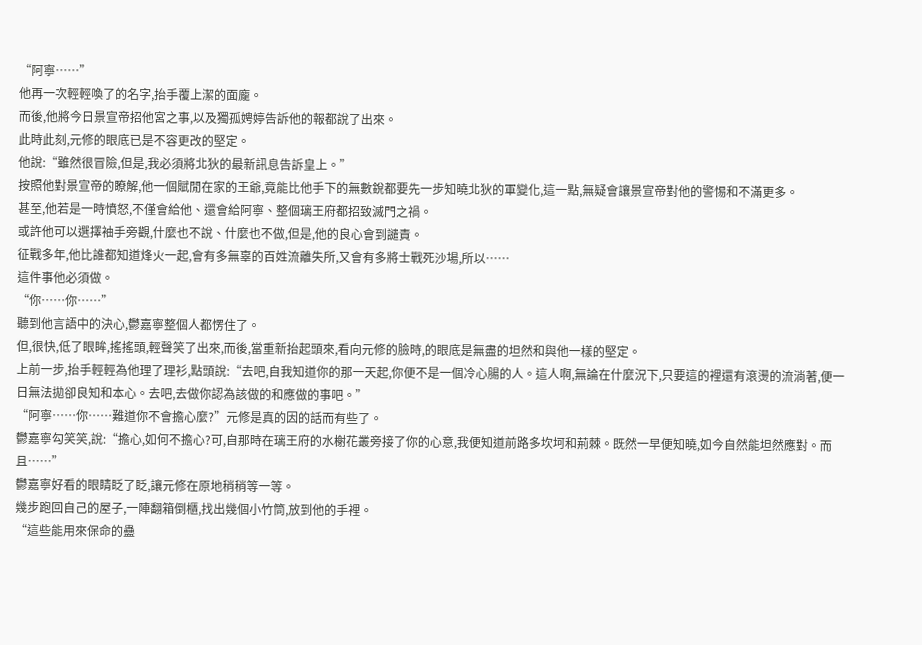“阿寧……”
他再一次輕輕喚了的名字,抬手覆上潔的面龐。
而後,他將今日景宣帝招他宮之事,以及獨孤娉婷告訴他的報都說了出來。
此時此刻,元修的眼底已是不容更改的堅定。
他說:“雖然很冒險,但是,我必須將北狄的最新訊息告訴皇上。”
按照他對景宣帝的瞭解,他一個賦閒在家的王爺,竟能比他手下的無數銳都要先一步知曉北狄的軍變化,這一點,無疑會讓景宣帝對他的警惕和不滿更多。
甚至,他若是一時憤怒,不僅會給他、還會給阿寧、整個璃王府都招致滅門之禍。
或許他可以選擇袖手旁觀,什麼也不說、什麼也不做,但是,他的良心會到譴責。
征戰多年,他比誰都知道烽火一起,會有多無辜的百姓流離失所,又會有多將士戰死沙場,所以……
這件事他必須做。
“你……你……”
聽到他言語中的決心,鬱嘉寧整個人都愣住了。
但,很快,低了眼眸,搖搖頭,輕聲笑了出來,而後,當重新抬起頭來,看向元修的臉時,的眼底是無盡的坦然和與他一樣的堅定。
上前一步,抬手輕輕為他理了理衫,點頭說:“去吧,自我知道你的那一天起,你便不是一個冷心腸的人。這人啊,無論在什麼況下,只要這的裡還有滾燙的流淌著,便一日無法拋卻良知和本心。去吧,去做你認為該做的和應做的事吧。”
“阿寧……你……難道你不會擔心麼?”元修是真的因的話而有些了。
鬱嘉寧勾笑笑,說:“擔心,如何不擔心?可,自那時在璃王府的水榭花叢旁接了你的心意,我便知道前路多坎坷和荊棘。既然一早便知曉,如今自然能坦然應對。而且……”
鬱嘉寧好看的眼睛眨了眨,讓元修在原地稍稍等一等。
幾步跑回自己的屋子,一陣翻箱倒櫃,找出幾個小竹筒,放到他的手裡。
“這些能用來保命的蠱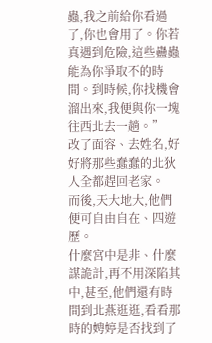蟲,我之前給你看過了,你也會用了。你若真遇到危險,這些蠱蟲能為你爭取不的時間。到時候,你找機會溜出來,我便與你一塊往西北去一趟。”
改了面容、去姓名,好好將那些蠢蠢的北狄人全都趕回老家。
而後,天大地大,他們便可自由自在、四遊歷。
什麼宮中是非、什麼謀詭計,再不用深陷其中,甚至,他們還有時間到北燕逛逛,看看那時的娉婷是否找到了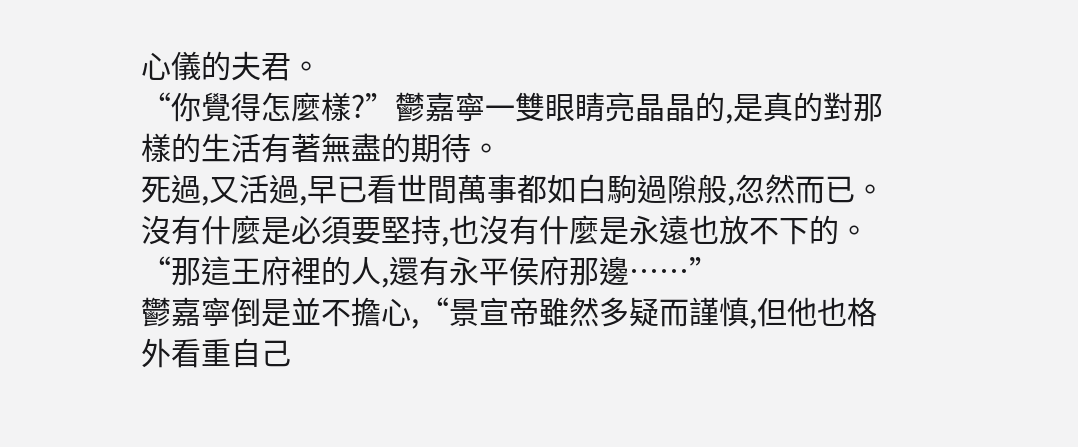心儀的夫君。
“你覺得怎麼樣?”鬱嘉寧一雙眼睛亮晶晶的,是真的對那樣的生活有著無盡的期待。
死過,又活過,早已看世間萬事都如白駒過隙般,忽然而已。
沒有什麼是必須要堅持,也沒有什麼是永遠也放不下的。
“那這王府裡的人,還有永平侯府那邊……”
鬱嘉寧倒是並不擔心,“景宣帝雖然多疑而謹慎,但他也格外看重自己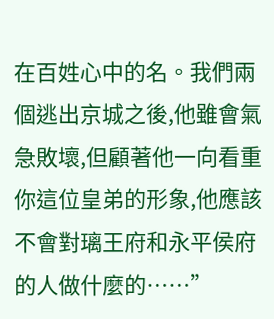在百姓心中的名。我們兩個逃出京城之後,他雖會氣急敗壞,但顧著他一向看重你這位皇弟的形象,他應該不會對璃王府和永平侯府的人做什麼的……”